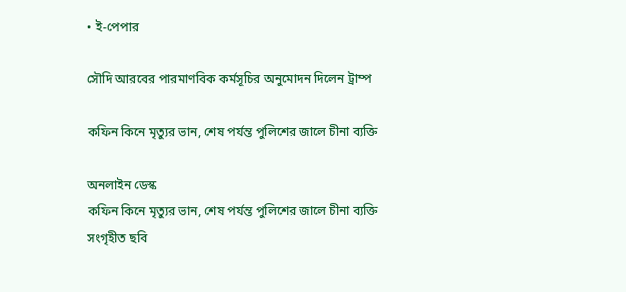• ই-পেপার

সৌদি আরবের পারমাণবিক কর্মসূচির অনুমোদন দিলেন ট্রাম্প

কফিন কিনে মৃত্যুর ভান, শেষ পর্যন্ত পুলিশের জালে চীনা ব্যক্তি

অনলাইন ডেস্ক
কফিন কিনে মৃত্যুর ভান, শেষ পর্যন্ত পুলিশের জালে চীনা ব্যক্তি
সংগৃহীত ছবি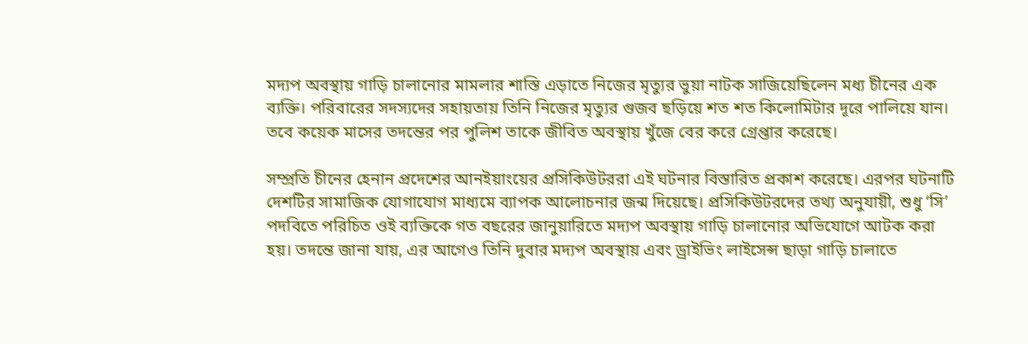মদ্যপ অবস্থায় গাড়ি চালানোর মামলার শাস্তি এড়াতে নিজের মৃত্যুর ভুয়া নাটক সাজিয়েছিলেন মধ্য চীনের এক ব্যক্তি। পরিবারের সদস্যদের সহায়তায় তিনি নিজের মৃত্যুর গুজব ছড়িয়ে শত শত কিলোমিটার দূরে পালিয়ে যান। তবে কয়েক মাসের তদন্তের পর পুলিশ তাকে জীবিত অবস্থায় খুঁজে বের করে গ্রেপ্তার করেছে।

সম্প্রতি চীনের হেনান প্রদেশের আনইয়াংয়ের প্রসিকিউটররা এই ঘটনার বিস্তারিত প্রকাশ করেছে। এরপর ঘটনাটি দেশটির সামাজিক যোগাযোগ মাধ্যমে ব্যাপক আলোচনার জন্ম দিয়েছে। প্রসিকিউটরদের তথ্য অনুযায়ী, শুধু ‘সি’ পদবিতে পরিচিত ওই ব্যক্তিকে গত বছরের জানুয়ারিতে মদ্যপ অবস্থায় গাড়ি চালানোর অভিযোগে আটক করা হয়। তদন্তে জানা যায়, এর আগেও তিনি দুবার মদ্যপ অবস্থায় এবং ড্রাইভিং লাইসেন্স ছাড়া গাড়ি চালাতে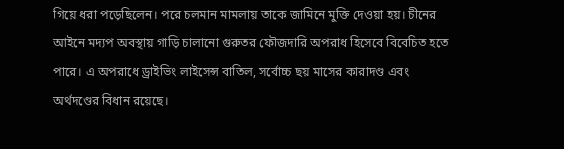গিয়ে ধরা পড়েছিলেন। পরে চলমান মামলায় তাকে জামিনে মুক্তি দেওয়া হয়। চীনের আইনে মদ্যপ অবস্থায় গাড়ি চালানো গুরুতর ফৌজদারি অপরাধ হিসেবে বিবেচিত হতে পারে। এ অপরাধে ড্রাইভিং লাইসেন্স বাতিল, সর্বোচ্চ ছয় মাসের কারাদণ্ড এবং অর্থদণ্ডের বিধান রয়েছে।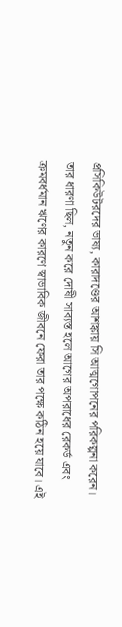প্রসিকিউটরদের ভাষ্য, কারাদণ্ডের আশঙ্কায় সি আত্মগোপনের পরিকল্পনা করেন। তার ধারণা ছিল, নতুন করে দোষী সাব্যস্ত হলে আগের অপরাধের রেকর্ড এবং ক্রমবর্ধমান ঋণের কারণে স্বাভাবিক জীবনে ফেরা তার পক্ষে কঠিন হয়ে যাবে। এই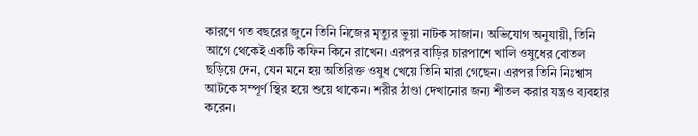কারণে গত বছরের জুনে তিনি নিজের মৃত্যুর ভুয়া নাটক সাজান। অভিযোগ অনুযায়ী, তিনি আগে থেকেই একটি কফিন কিনে রাখেন। এরপর বাড়ির চারপাশে খালি ওষুধের বোতল ছড়িয়ে দেন, যেন মনে হয় অতিরিক্ত ওষুধ খেয়ে তিনি মারা গেছেন। এরপর তিনি নিঃশ্বাস আটকে সম্পূর্ণ স্থির হয়ে শুয়ে থাকেন। শরীর ঠাণ্ডা দেখানোর জন্য শীতল করার যন্ত্রও ব্যবহার করেন।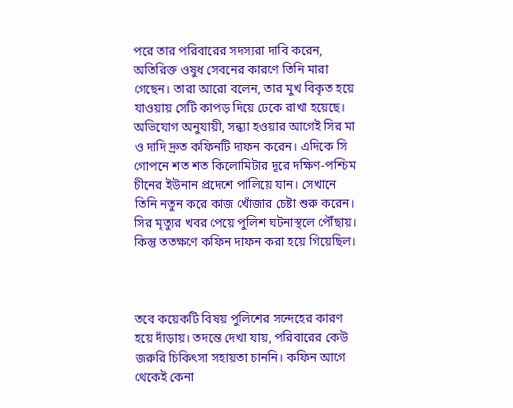পরে তার পরিবারের সদস্যরা দাবি করেন, অতিরিক্ত ওষুধ সেবনের কারণে তিনি মারা গেছেন। তারা আরো বলেন, তার মুখ বিকৃত হয়ে যাওয়ায় সেটি কাপড় দিয়ে ঢেকে রাখা হয়েছে। অভিযোগ অনুযায়ী, সন্ধ্যা হওয়ার আগেই সির মা ও দাদি দ্রুত কফিনটি দাফন করেন। এদিকে সি গোপনে শত শত কিলোমিটার দূরে দক্ষিণ-পশ্চিম চীনের ইউনান প্রদেশে পালিয়ে যান। সেখানে তিনি নতুন করে কাজ খোঁজার চেষ্টা শুরু করেন। সির মৃত্যুর খবর পেয়ে পুলিশ ঘটনাস্থলে পৌঁছায়। কিন্তু ততক্ষণে কফিন দাফন করা হয়ে গিয়েছিল।



তবে কয়েকটি বিষয় পুলিশের সন্দেহের কারণ হয়ে দাঁড়ায়। তদন্তে দেখা যায়, পরিবারের কেউ জরুরি চিকিৎসা সহায়তা চাননি। কফিন আগে থেকেই কেনা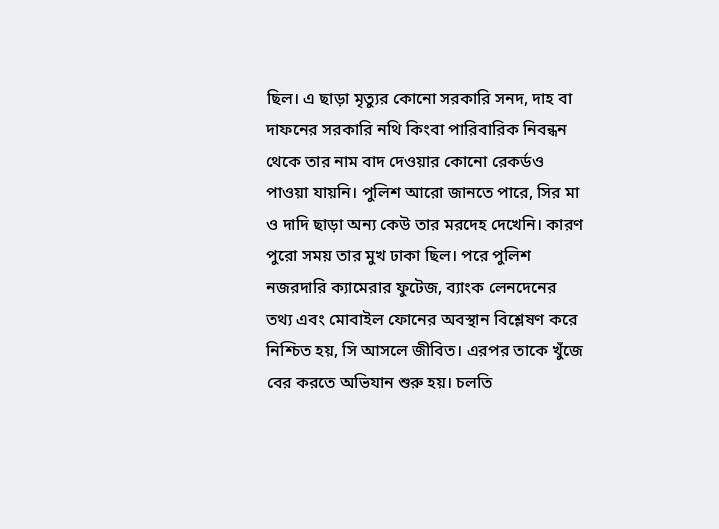ছিল। এ ছাড়া মৃত্যুর কোনো সরকারি সনদ, দাহ বা দাফনের সরকারি নথি কিংবা পারিবারিক নিবন্ধন থেকে তার নাম বাদ দেওয়ার কোনো রেকর্ডও পাওয়া যায়নি। পুলিশ আরো জানতে পারে, সির মা ও দাদি ছাড়া অন্য কেউ তার মরদেহ দেখেনি। কারণ পুরো সময় তার মুখ ঢাকা ছিল। পরে পুলিশ নজরদারি ক্যামেরার ফুটেজ, ব্যাংক লেনদেনের তথ্য এবং মোবাইল ফোনের অবস্থান বিশ্লেষণ করে নিশ্চিত হয়, সি আসলে জীবিত। এরপর তাকে খুঁজে বের করতে অভিযান শুরু হয়। চলতি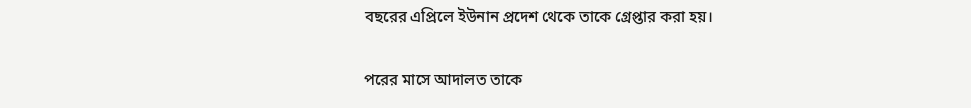বছরের এপ্রিলে ইউনান প্রদেশ থেকে তাকে গ্রেপ্তার করা হয়।

পরের মাসে আদালত তাকে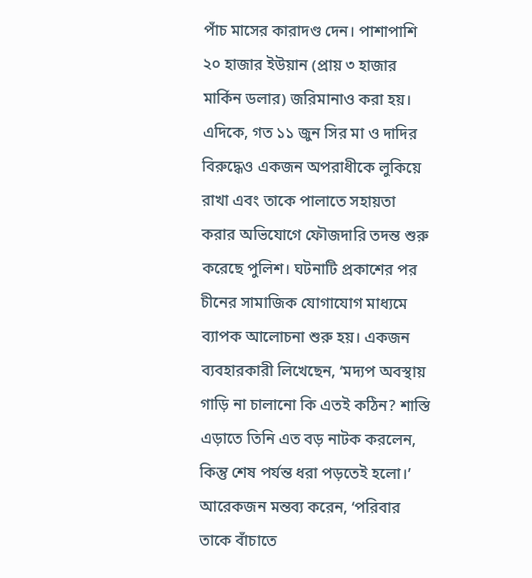পাঁচ মাসের কারাদণ্ড দেন। পাশাপাশি ২০ হাজার ইউয়ান (প্রায় ৩ হাজার মার্কিন ডলার) জরিমানাও করা হয়। এদিকে, গত ১১ জুন সির মা ও দাদির বিরুদ্ধেও একজন অপরাধীকে লুকিয়ে রাখা এবং তাকে পালাতে সহায়তা করার অভিযোগে ফৌজদারি তদন্ত শুরু করেছে পুলিশ। ঘটনাটি প্রকাশের পর চীনের সামাজিক যোগাযোগ মাধ্যমে ব্যাপক আলোচনা শুরু হয়। একজন ব্যবহারকারী লিখেছেন, ‘মদ্যপ অবস্থায় গাড়ি না চালানো কি এতই কঠিন? শাস্তি এড়াতে তিনি এত বড় নাটক করলেন, কিন্তু শেষ পর্যন্ত ধরা পড়তেই হলো।’ আরেকজন মন্তব্য করেন, ‘পরিবার তাকে বাঁচাতে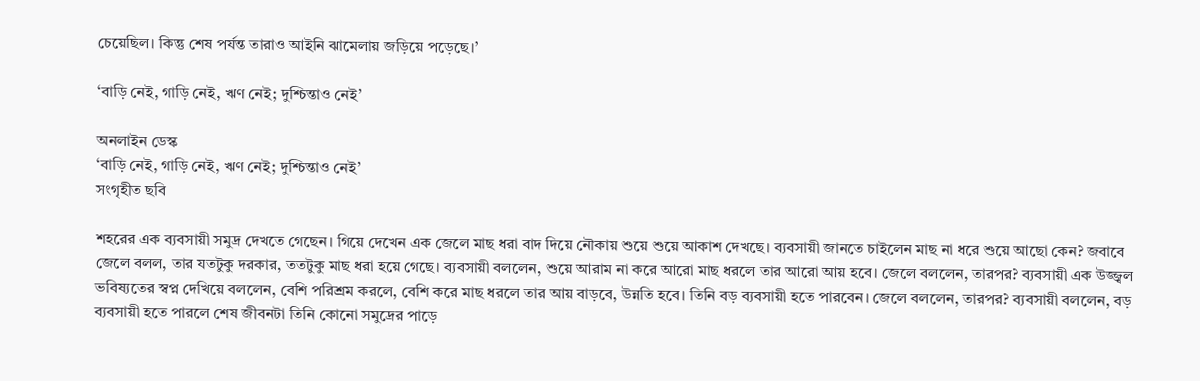চেয়েছিল। কিন্তু শেষ পর্যন্ত তারাও আইনি ঝামেলায় জড়িয়ে পড়েছে।’

‘বাড়ি নেই, গাড়ি নেই, ঋণ নেই; দুশ্চিন্তাও নেই’

অনলাইন ডেস্ক
‘বাড়ি নেই, গাড়ি নেই, ঋণ নেই; দুশ্চিন্তাও নেই’
সংগৃহীত ছবি

শহরের এক ব্যবসায়ী সমুদ্র দেখতে গেছেন। গিয়ে দেখেন এক জেলে মাছ ধরা বাদ দিয়ে নৌকায় শুয়ে শুয়ে আকাশ দেখছে। ব্যবসায়ী জানতে চাইলেন মাছ না ধরে শুয়ে আছো কেন? জবাবে জেলে বলল, তার যতটুকু দরকার, ততটুকু মাছ ধরা হয়ে গেছে। ব্যবসায়ী বললেন, শুয়ে আরাম না করে আরো মাছ ধরলে তার আরো আয় হবে। জেলে বললেন, তারপর? ব্যবসায়ী এক উজ্জ্বল ভবিষ্যতের স্বপ্ন দেখিয়ে বললেন, বেশি পরিশ্রম করলে, বেশি করে মাছ ধরলে তার আয় বাড়বে, উন্নতি হবে। তিনি বড় ব্যবসায়ী হতে পারবেন। জেলে বললেন, তারপর? ব্যবসায়ী বললেন, বড় ব্যবসায়ী হতে পারলে শেষ জীবনটা তিনি কোনো সমুদ্রের পাড়ে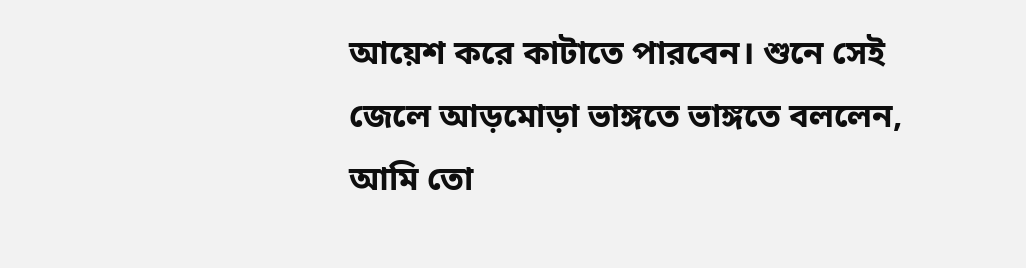আয়েশ করে কাটাতে পারবেন। শুনে সেই জেলে আড়মোড়া ভাঙ্গতে ভাঙ্গতে বললেন, আমি তো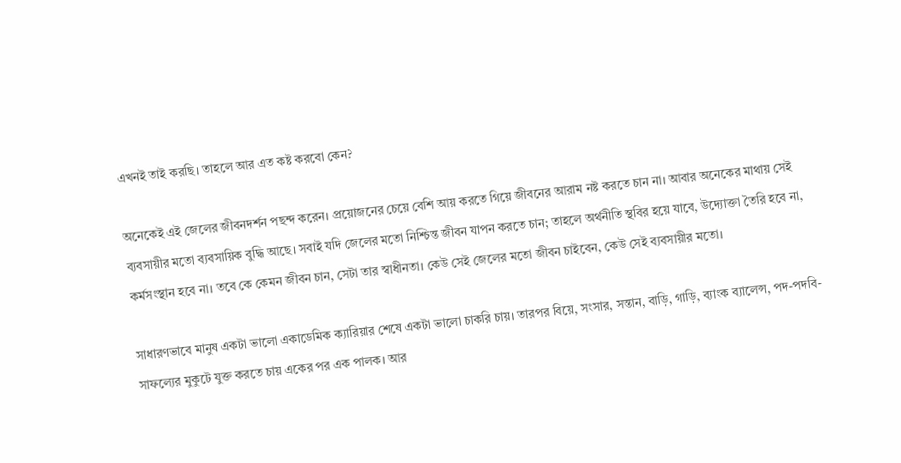এখনই তাই করছি। তাহলে আর এত কষ্ট করবো কেন?

অনেকেই এই জেলের জীবনদর্শন পছন্দ করেন। প্রয়োজনের চেয়ে বেশি আয় করতে গিয়ে জীবনের আরাম নষ্ট করতে চান না। আবার অনেকের মাথায় সেই ব্যবসায়ীর মতো ব্যবসায়িক বুদ্ধি আছে। সবাই যদি জেলের মতো নিশ্চিন্ত জীবন যাপন করতে চান; তাহলে অর্থনীতি স্থবির হয়ে যাবে, উদ্যোক্তা তৈরি হবে না, কর্মসংস্থান হবে না। তবে কে কেমন জীবন চান, সেটা তার স্বাধীনতা। কেউ সেই জেলের মতো জীবন চাইবেন, কেউ সেই ব্যবসায়ীর মতো।

সাধারণভাবে মানুষ একটা ভালো একাডেমিক ক্যারিয়ার শেষে একটা ভালো চাকরি চায়। তারপর বিয়ে, সংসার, সন্তান, বাড়ি, গাড়ি, ব্যাংক ব্যালেন্স, পদ-পদবি- সাফল্যের মুকুটে যুক্ত করতে চায় একের পর এক পালক। আর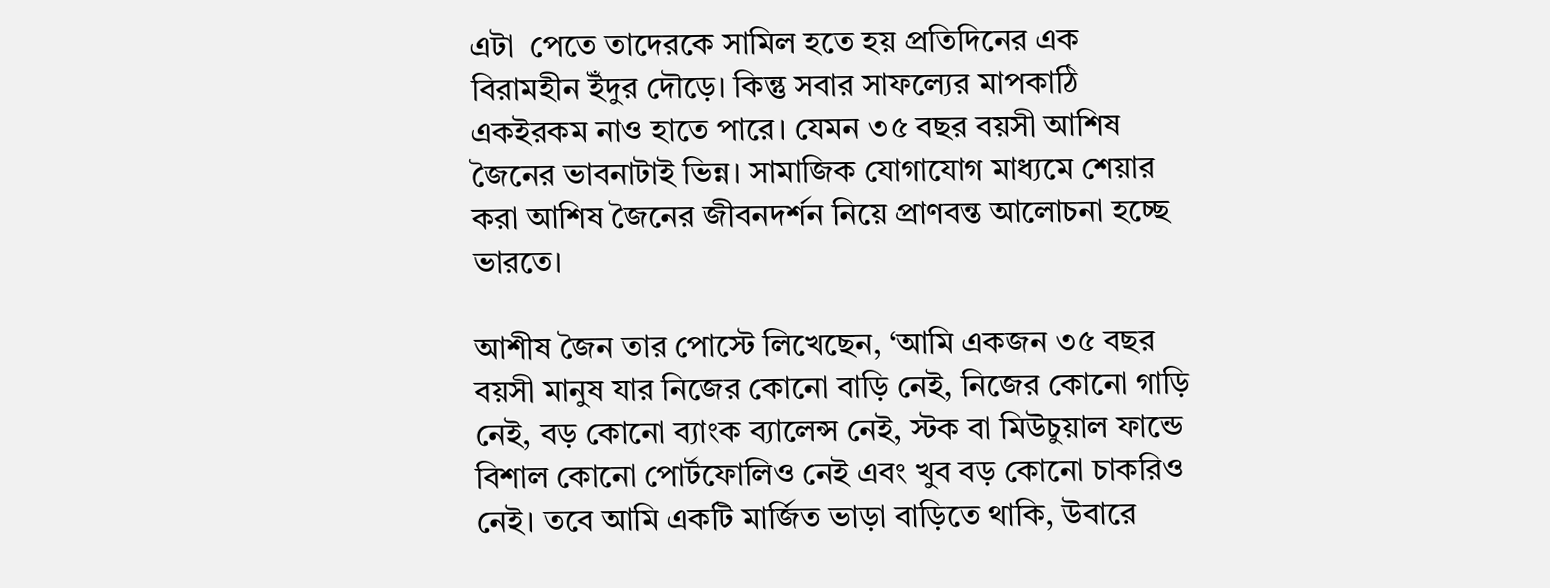এটা  পেতে তাদেরকে সামিল হতে হয় প্রতিদিনের এক বিরামহীন ইঁদুর দৌড়ে। কিন্তু সবার সাফল্যের মাপকাঠি একইরকম নাও হাতে পারে। যেমন ৩৫ বছর বয়সী আশিষ জৈনের ভাবনাটাই ভিন্ন। সামাজিক যোগাযোগ মাধ্যমে শেয়ার করা আশিষ জৈনের জীবনদর্শন নিয়ে প্রাণবন্ত আলোচনা হচ্ছে ভারতে।

আশীষ জৈন তার পোস্টে লিখেছেন, ‘আমি একজন ৩৫ বছর বয়সী মানুষ যার নিজের কোনো বাড়ি নেই, নিজের কোনো গাড়ি নেই, বড় কোনো ব্যাংক ব্যালেন্স নেই, স্টক বা মিউচুয়াল ফান্ডে বিশাল কোনো পোর্টফোলিও নেই এবং খুব বড় কোনো চাকরিও নেই। তবে আমি একটি মার্জিত ভাড়া বাড়িতে থাকি, উবারে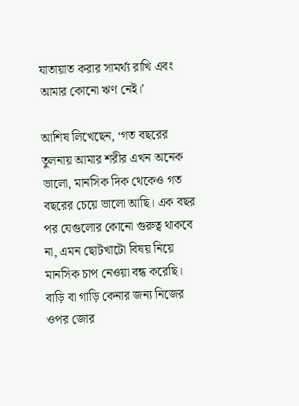যাতায়াত করার সামর্থ্য রাখি এবং আমার কোনো ঋণ নেই।’

আশিষ লিখেছেন, ‘গত বছরের তুলনায় আমার শরীর এখন অনেক ভালো, মানসিক দিক থেকেও গত বছরের চেয়ে ভালো আছি। এক বছর পর যেগুলোর কোনো গুরুত্ব থাকবে না, এমন ছোটখাটো বিষয় নিয়ে মানসিক চাপ নেওয়া বন্ধ করেছি। বাড়ি বা গাড়ি কেনার জন্য নিজের ওপর জোর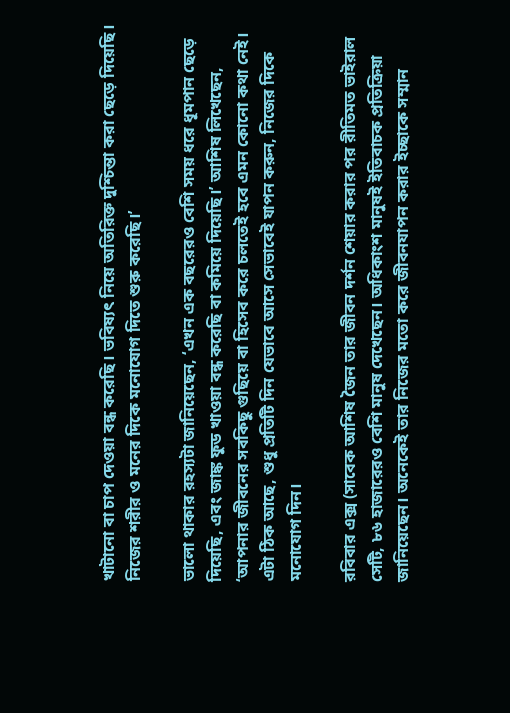খাটানো বা চাপ দেওয়া বন্ধ করেছি। ভবিষ্যৎ নিয়ে অতিরিক্ত দুশ্চিন্তা করা ছেড়ে দিয়েছি। নিজের শরীর ও মনের দিকে মনোযোগ দিতে শুরু করেছি।’

ভালো থাকার রহস্যটা জানিয়েছেন, ‘এখন এক বছরেরও বেশি সময় ধরে ধূমপান ছেড়ে দিয়েছি, এবং জাঙ্ক ফুড খাওয়া বন্ধ করেছি বা কমিয়ে দিয়েছি।’ আশিষ লিখেছেন, ‘আপনার জীবনের সবকিছু গুছিয়ে বা হিসেব করে চলতেই হবে এমন কোনো কথা নেই। এটা ঠিক আছে, শুধু প্রতিটি দিন যেভাবে আসে সেভাবেই যাপন করুন, নিজের দিকে মনোযোগ দিন।

রবিবার এক্স (সাবেক আশিষ জৈন তার জীবন দর্শন শেয়ার করার পর রীতিমত ভাইরাল সেটি, ৮৬ হাজারেরও বেশি মানুষ দেখেছেন। অধিকাংশ মানুষই ইতিবাচক প্রতিক্রিয়া জানিয়েছেন। অনেকেই তার নিজের মতো করে জীবনযাপন করার ইচ্ছাকে সম্মান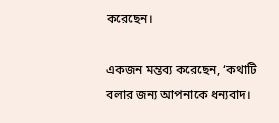করেছেন।

একজন মন্তব্য করেছেন, ‘কথাটি বলার জন্য আপনাকে ধন্যবাদ।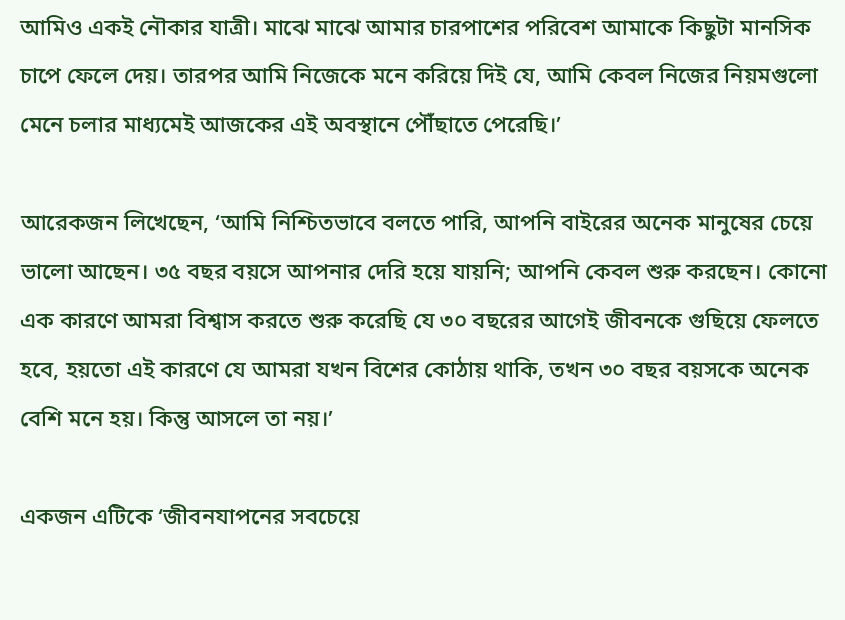আমিও একই নৌকার যাত্রী। মাঝে মাঝে আমার চারপাশের পরিবেশ আমাকে কিছুটা মানসিক চাপে ফেলে দেয়। তারপর আমি নিজেকে মনে করিয়ে দিই যে, আমি কেবল নিজের নিয়মগুলো মেনে চলার মাধ্যমেই আজকের এই অবস্থানে পৌঁছাতে পেরেছি।’

আরেকজন লিখেছেন, ‘আমি নিশ্চিতভাবে বলতে পারি, আপনি বাইরের অনেক মানুষের চেয়ে ভালো আছেন। ৩৫ বছর বয়সে আপনার দেরি হয়ে যায়নি; আপনি কেবল শুরু করছেন। কোনো এক কারণে আমরা বিশ্বাস করতে শুরু করেছি যে ৩০ বছরের আগেই জীবনকে গুছিয়ে ফেলতে হবে, হয়তো এই কারণে যে আমরা যখন বিশের কোঠায় থাকি, তখন ৩০ বছর বয়সকে অনেক বেশি মনে হয়। কিন্তু আসলে তা নয়।’

একজন এটিকে ‘জীবনযাপনের সবচেয়ে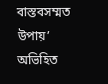বাস্তবসম্মত উপায়’ অভিহিত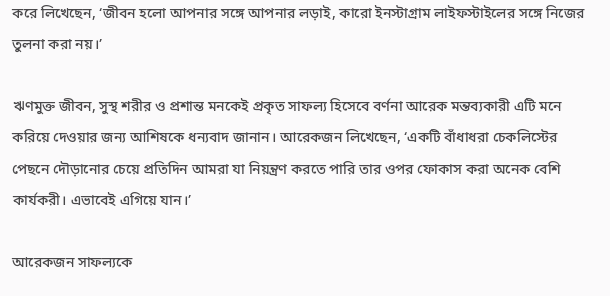করে লিখেছেন, ‘জীবন হলো আপনার সঙ্গে আপনার লড়াই, কারো ইনস্টাগ্রাম লাইফস্টাইলের সঙ্গে নিজের তুলনা করা নয়।’

ঋণমুক্ত জীবন, সুস্থ শরীর ও প্রশান্ত মনকেই প্রকৃত সাফল্য হিসেবে বর্ণনা আরেক মন্তব্যকারী এটি মনে করিয়ে দেওয়ার জন্য আশিষকে ধন্যবাদ জানান। আরেকজন লিখেছেন, ‘একটি বাঁধাধরা চেকলিস্টের পেছনে দৌড়ানোর চেয়ে প্রতিদিন আমরা যা নিয়ন্ত্রণ করতে পারি তার ওপর ফোকাস করা অনেক বেশি কার্যকরী। এভাবেই এগিয়ে যান।’

আরেকজন সাফল্যকে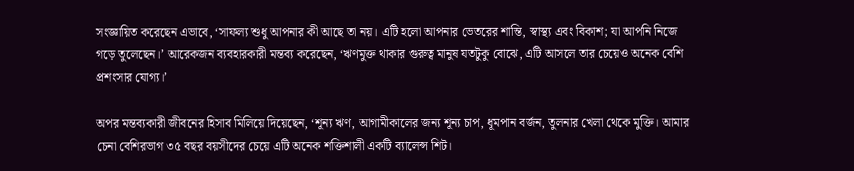সংজ্ঞায়িত করেছেন এভাবে, ‘সাফল্য শুধু আপনার কী আছে তা নয়। এটি হলো আপনার ভেতরের শান্তি, স্বাস্থ্য এবং বিকাশ; যা আপনি নিজে গড়ে তুলেছেন।’ আরেকজন ব্যবহারকারী মন্তব্য করেছেন, ‘ঋণমুক্ত থাকার গুরুত্ব মানুষ যতটুকু বোঝে, এটি আসলে তার চেয়েও অনেক বেশি প্রশংসার যোগ্য।’

অপর মন্তব্যকারী জীবনের হিসাব মিলিয়ে দিয়েছেন, ‘শূন্য ঋণ, আগামীকালের জন্য শূন্য চাপ, ধূমপান বর্জন, তুলনার খেলা থেকে মুক্তি। আমার চেনা বেশিরভাগ ৩৫ বছর বয়সীদের চেয়ে এটি অনেক শক্তিশালী একটি ব্যালেন্স শিট।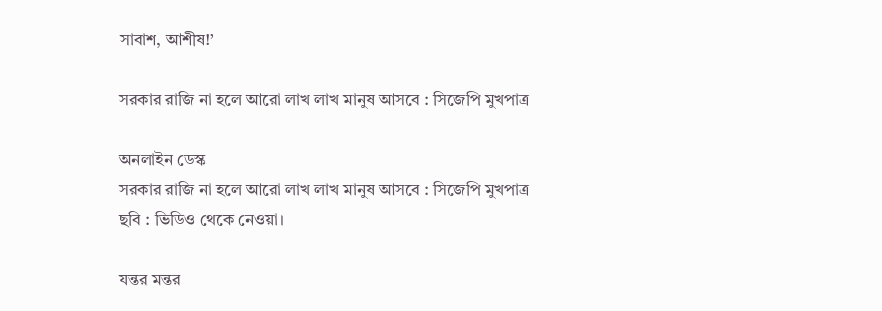সাবাশ, আশীষ!’

সরকার রাজি না হলে আরো লাখ লাখ মানুষ আসবে : সিজেপি মুখপাত্র

অনলাইন ডেস্ক
সরকার রাজি না হলে আরো লাখ লাখ মানুষ আসবে : সিজেপি মুখপাত্র
ছবি : ভিডিও থেকে নেওয়া।

যন্তর মন্তর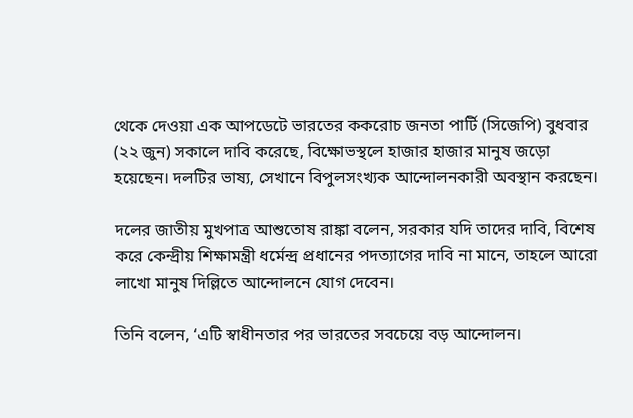থেকে দেওয়া এক আপডেটে ভারতের ককরোচ জনতা পার্টি (সিজেপি) বুধবার (২২ জুন) সকালে দাবি করেছে, বিক্ষোভস্থলে হাজার হাজার মানুষ জড়ো হয়েছেন। দলটির ভাষ্য, সেখানে বিপুলসংখ্যক আন্দোলনকারী অবস্থান করছেন।

দলের জাতীয় মুখপাত্র আশুতোষ রাঙ্কা বলেন, সরকার যদি তাদের দাবি, বিশেষ করে কেন্দ্রীয় শিক্ষামন্ত্রী ধর্মেন্দ্র প্রধানের পদত্যাগের দাবি না মানে, তাহলে আরো লাখো মানুষ দিল্লিতে আন্দোলনে যোগ দেবেন।

তিনি বলেন, ‘এটি স্বাধীনতার পর ভারতের সবচেয়ে বড় আন্দোলন।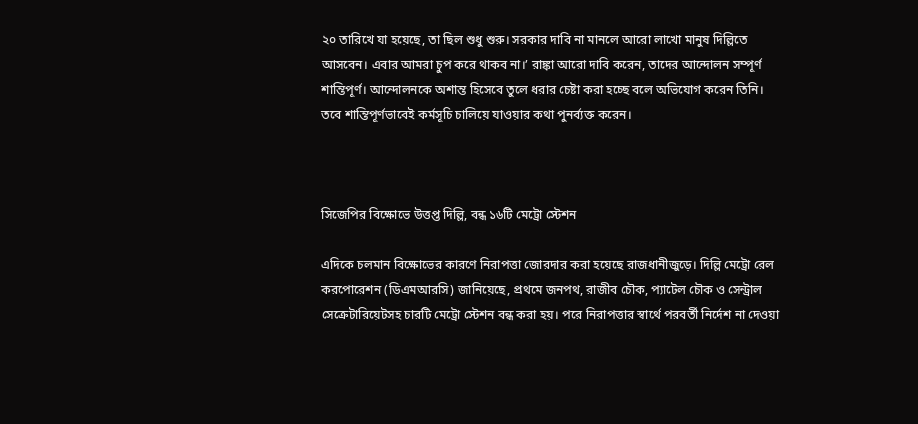২০ তারিখে যা হয়েছে, তা ছিল শুধু শুরু। সরকার দাবি না মানলে আরো লাখো মানুষ দিল্লিতে আসবেন। এবার আমরা চুপ করে থাকব না।’ রাঙ্কা আরো দাবি করেন, তাদের আন্দোলন সম্পূর্ণ শান্তিপূর্ণ। আন্দোলনকে অশান্ত হিসেবে তুলে ধরার চেষ্টা করা হচ্ছে বলে অভিযোগ করেন তিনি। তবে শান্তিপূর্ণভাবেই কর্মসূচি চালিয়ে যাওয়ার কথা পুনর্ব্যক্ত করেন।



সিজেপির বিক্ষোভে উত্তপ্ত দিল্লি, বন্ধ ১৬টি মেট্রো স্টেশন

এদিকে চলমান বিক্ষোভের কারণে নিরাপত্তা জোরদার করা হয়েছে রাজধানীজুড়ে। দিল্লি মেট্রো রেল করপোরেশন (ডিএমআরসি) জানিয়েছে, প্রথমে জনপথ, রাজীব চৌক, প্যাটেল চৌক ও সেন্ট্রাল সেক্রেটারিয়েটসহ চারটি মেট্রো স্টেশন বন্ধ করা হয়। পরে নিরাপত্তার স্বার্থে পরবর্তী নির্দেশ না দেওয়া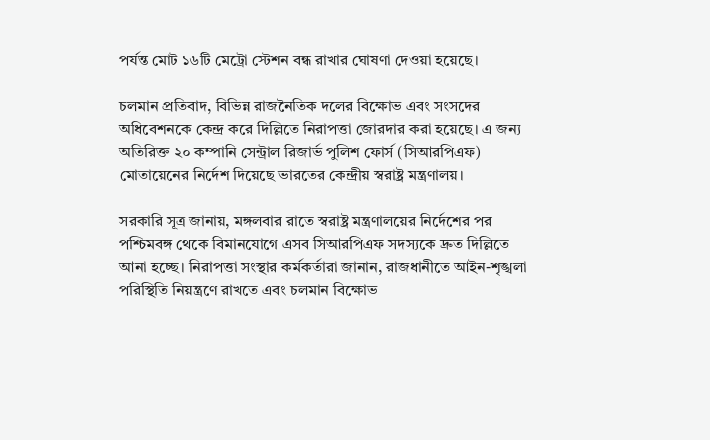পর্যন্ত মোট ১৬টি মেট্রো স্টেশন বন্ধ রাখার ঘোষণা দেওয়া হয়েছে।

চলমান প্রতিবাদ, বিভিন্ন রাজনৈতিক দলের বিক্ষোভ এবং সংসদের অধিবেশনকে কেন্দ্র করে দিল্লিতে নিরাপত্তা জোরদার করা হয়েছে। এ জন্য অতিরিক্ত ২০ কম্পানি সেন্ট্রাল রিজার্ভ পুলিশ ফোর্স (সিআরপিএফ) মোতায়েনের নির্দেশ দিয়েছে ভারতের কেন্দ্রীয় স্বরাষ্ট্র মন্ত্রণালয়।

সরকারি সূত্র জানায়, মঙ্গলবার রাতে স্বরাষ্ট্র মন্ত্রণালয়ের নির্দেশের পর পশ্চিমবঙ্গ থেকে বিমানযোগে এসব সিআরপিএফ সদস্যকে দ্রুত দিল্লিতে আনা হচ্ছে। নিরাপত্তা সংস্থার কর্মকর্তারা জানান, রাজধানীতে আইন-শৃঙ্খলা পরিস্থিতি নিয়ন্ত্রণে রাখতে এবং চলমান বিক্ষোভ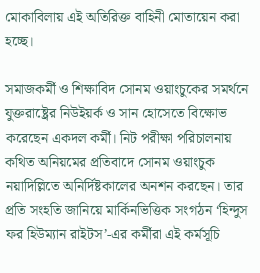মোকাবিলায় এই অতিরিক্ত বাহিনী মোতায়েন করা হচ্ছে।

সমাজকর্মী ও শিক্ষাবিদ সোনম ওয়াংচুকের সমর্থনে যুক্তরাষ্ট্রের নিউইয়র্ক ও সান হোসেতে বিক্ষোভ করেছেন একদল কর্মী। নিট পরীক্ষা পরিচালনায় কথিত অনিয়মের প্রতিবাদে সোনম ওয়াংচুক নয়াদিল্লিতে অনির্দিষ্টকালের অনশন করছেন। তার প্রতি সংহতি জানিয়ে মার্কিনভিত্তিক সংগঠন ‘হিন্দুস ফর হিউম্যান রাইটস’-এর কর্মীরা এই কর্মসূচি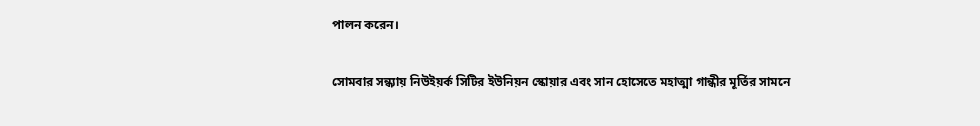পালন করেন।

সোমবার সন্ধ্যায় নিউইয়র্ক সিটির ইউনিয়ন স্কোয়ার এবং সান হোসেতে মহাত্মা গান্ধীর মূর্তির সামনে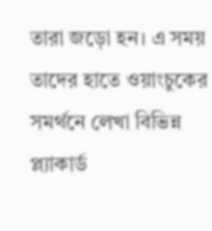তারা জড়ো হন। এ সময় তাদের হাতে ওয়াংচুকের সমর্থনে লেখা বিভিন্ন প্ল্যাকার্ড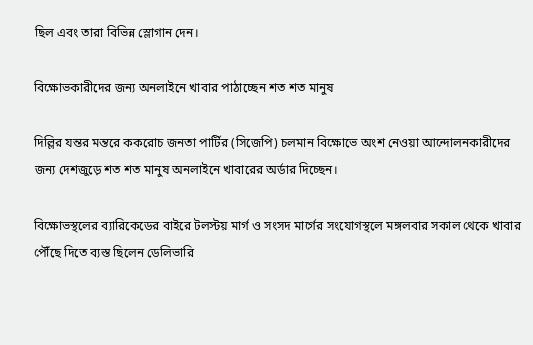ছিল এবং তারা বিভিন্ন স্লোগান দেন।

বিক্ষোভকারীদের জন্য অনলাইনে খাবার পাঠাচ্ছেন শত শত মানুষ

দিল্লির যন্তর মন্তরে ককরোচ জনতা পার্টির (সিজেপি) চলমান বিক্ষোভে অংশ নেওয়া আন্দোলনকারীদের জন্য দেশজুড়ে শত শত মানুষ অনলাইনে খাবারের অর্ডার দিচ্ছেন।

বিক্ষোভস্থলের ব্যারিকেডের বাইরে টলস্টয় মার্গ ও সংসদ মার্গের সংযোগস্থলে মঙ্গলবার সকাল থেকে খাবার পৌঁছে দিতে ব্যস্ত ছিলেন ডেলিভারি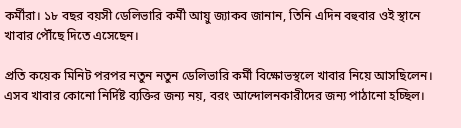কর্মীরা। ১৮ বছর বয়সী ডেলিভারি কর্মী আয়ু জ্যাকব জানান, তিনি এদিন বহুবার ওই স্থানে খাবার পৌঁছে দিতে এসেছেন।

প্রতি কয়েক মিনিট পরপর নতুন নতুন ডেলিভারি কর্মী বিক্ষোভস্থলে খাবার নিয়ে আসছিলেন। এসব খাবার কোনো নির্দিষ্ট ব্যক্তির জন্য নয়, বরং আন্দোলনকারীদের জন্য পাঠানো হচ্ছিল।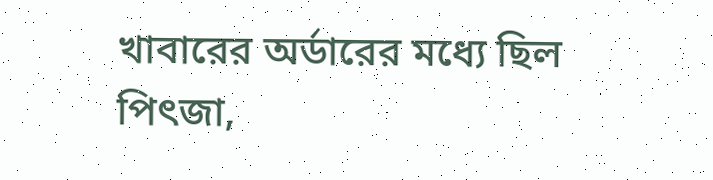খাবারের অর্ডারের মধ্যে ছিল পিৎজা,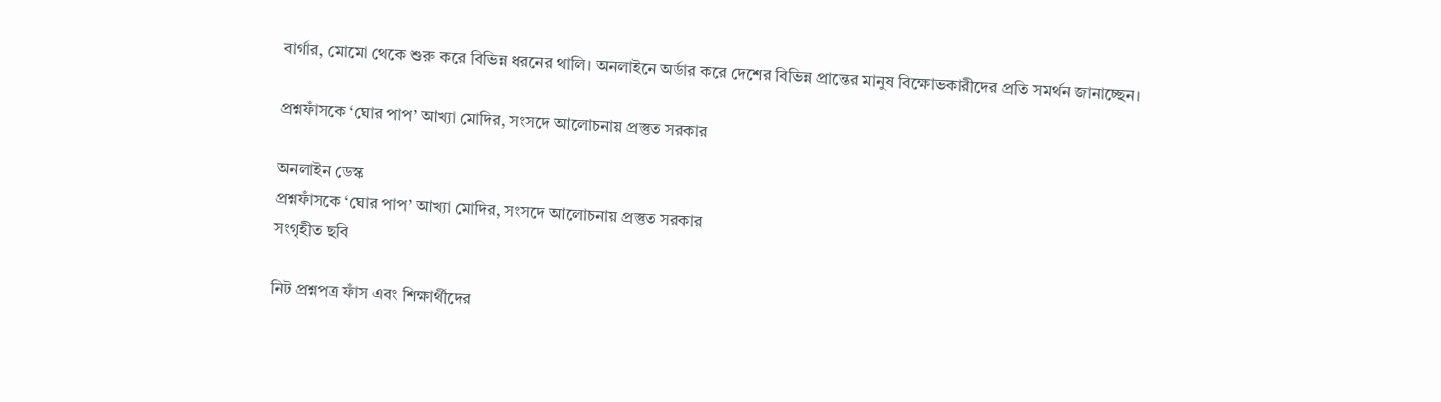বার্গার, মোমো থেকে শুরু করে বিভিন্ন ধরনের থালি। অনলাইনে অর্ডার করে দেশের বিভিন্ন প্রান্তের মানুষ বিক্ষোভকারীদের প্রতি সমর্থন জানাচ্ছেন।

প্রশ্নফাঁসকে ‘ঘোর পাপ’ আখ্যা মোদির, সংসদে আলোচনায় প্রস্তুত সরকার

অনলাইন ডেস্ক
প্রশ্নফাঁসকে ‘ঘোর পাপ’ আখ্যা মোদির, সংসদে আলোচনায় প্রস্তুত সরকার
সংগৃহীত ছবি

নিট প্রশ্নপত্র ফাঁস এবং শিক্ষার্থীদের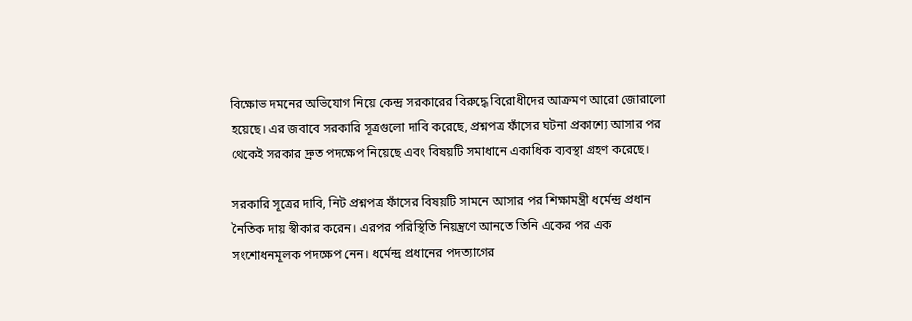বিক্ষোভ দমনের অভিযোগ নিয়ে কেন্দ্র সরকারের বিরুদ্ধে বিরোধীদের আক্রমণ আরো জোরালো হয়েছে। এর জবাবে সরকারি সূত্রগুলো দাবি করেছে, প্রশ্নপত্র ফাঁসের ঘটনা প্রকাশ্যে আসার পর থেকেই সরকার দ্রুত পদক্ষেপ নিয়েছে এবং বিষয়টি সমাধানে একাধিক ব্যবস্থা গ্রহণ করেছে।

সরকারি সূত্রের দাবি, নিট প্রশ্নপত্র ফাঁসের বিষয়টি সামনে আসার পর শিক্ষামন্ত্রী ধর্মেন্দ্র প্রধান নৈতিক দায় স্বীকার করেন। এরপর পরিস্থিতি নিয়ন্ত্রণে আনতে তিনি একের পর এক সংশোধনমূলক পদক্ষেপ নেন। ধর্মেন্দ্র প্রধানের পদত্যাগের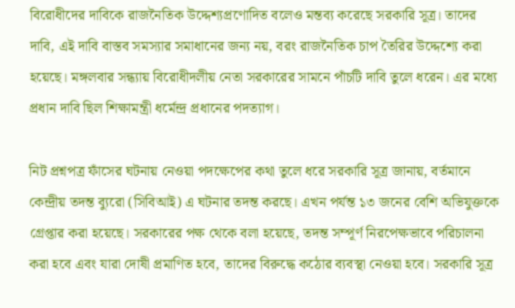বিরোধীদের দাবিকে রাজনৈতিক উদ্দেশ্যপ্রণোদিত বলেও মন্তব্য করেছে সরকারি সূত্র। তাদের দাবি, এই দাবি বাস্তব সমস্যার সমাধানের জন্য নয়, বরং রাজনৈতিক চাপ তৈরির উদ্দেশ্যে করা হয়েছে। মঙ্গলবার সন্ধ্যায় বিরোধীদলীয় নেতা সরকারের সামনে পাঁচটি দাবি তুলে ধরেন। এর মধ্যে প্রধান দাবি ছিল শিক্ষামন্ত্রী ধর্মেন্দ্র প্রধানের পদত্যাগ।

নিট প্রশ্নপত্র ফাঁসের ঘটনায় নেওয়া পদক্ষেপের কথা তুলে ধরে সরকারি সূত্র জানায়, বর্তমানে কেন্দ্রীয় তদন্ত ব্যুরো (সিবিআই) এ ঘটনার তদন্ত করছে। এখন পর্যন্ত ১৩ জনের বেশি অভিযুক্তকে গ্রেপ্তার করা হয়েছে। সরকারের পক্ষ থেকে বলা হয়েছে, তদন্ত সম্পূর্ণ নিরপেক্ষভাবে পরিচালনা করা হবে এবং যারা দোষী প্রমাণিত হবে, তাদের বিরুদ্ধে কঠোর ব্যবস্থা নেওয়া হবে। সরকারি সূত্র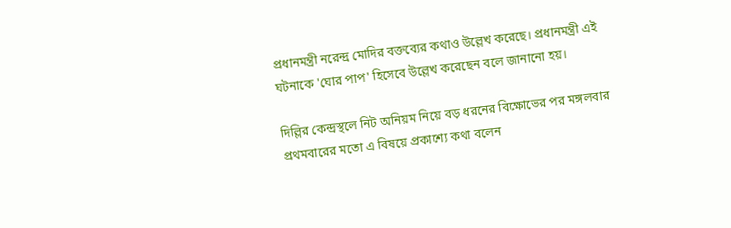প্রধানমন্ত্রী নরেন্দ্র মোদির বক্তব্যের কথাও উল্লেখ করেছে। প্রধানমন্ত্রী এই ঘটনাকে 'ঘোর পাপ' হিসেবে উল্লেখ করেছেন বলে জানানো হয়।

দিল্লির কেন্দ্রস্থলে নিট অনিয়ম নিয়ে বড় ধরনের বিক্ষোভের পর মঙ্গলবার প্রথমবারের মতো এ বিষয়ে প্রকাশ্যে কথা বলেন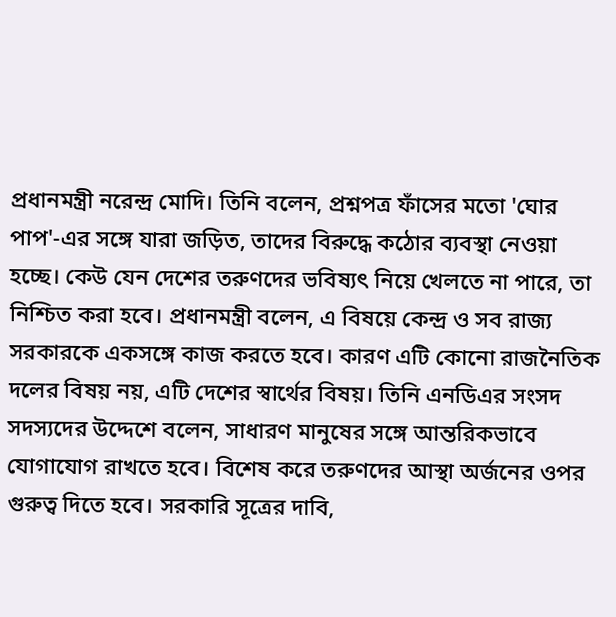প্রধানমন্ত্রী নরেন্দ্র মোদি। তিনি বলেন, প্রশ্নপত্র ফাঁসের মতো 'ঘোর পাপ'-এর সঙ্গে যারা জড়িত, তাদের বিরুদ্ধে কঠোর ব্যবস্থা নেওয়া হচ্ছে। কেউ যেন দেশের তরুণদের ভবিষ্যৎ নিয়ে খেলতে না পারে, তা নিশ্চিত করা হবে। প্রধানমন্ত্রী বলেন, এ বিষয়ে কেন্দ্র ও সব রাজ্য সরকারকে একসঙ্গে কাজ করতে হবে। কারণ এটি কোনো রাজনৈতিক দলের বিষয় নয়, এটি দেশের স্বার্থের বিষয়। তিনি এনডিএর সংসদ সদস্যদের উদ্দেশে বলেন, সাধারণ মানুষের সঙ্গে আন্তরিকভাবে যোগাযোগ রাখতে হবে। বিশেষ করে তরুণদের আস্থা অর্জনের ওপর গুরুত্ব দিতে হবে। সরকারি সূত্রের দাবি,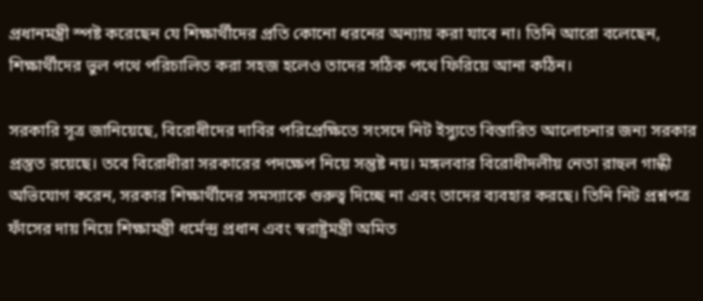প্রধানমন্ত্রী স্পষ্ট করেছেন যে শিক্ষার্থীদের প্রতি কোনো ধরনের অন্যায় করা যাবে না। তিনি আরো বলেছেন, শিক্ষার্থীদের ভুল পথে পরিচালিত করা সহজ হলেও তাদের সঠিক পথে ফিরিয়ে আনা কঠিন।

সরকারি সূত্র জানিয়েছে, বিরোধীদের দাবির পরিপ্রেক্ষিতে সংসদে নিট ইস্যুতে বিস্তারিত আলোচনার জন্য সরকার প্রস্তুত রয়েছে। তবে বিরোধীরা সরকারের পদক্ষেপ নিয়ে সন্তুষ্ট নয়। মঙ্গলবার বিরোধীদলীয় নেতা রাহুল গান্ধী অভিযোগ করেন, সরকার শিক্ষার্থীদের সমস্যাকে গুরুত্ব দিচ্ছে না এবং তাদের ব্যবহার করছে। তিনি নিট প্রশ্নপত্র ফাঁসের দায় নিয়ে শিক্ষামন্ত্রী ধর্মেন্দ্র প্রধান এবং স্বরাষ্ট্রমন্ত্রী অমিত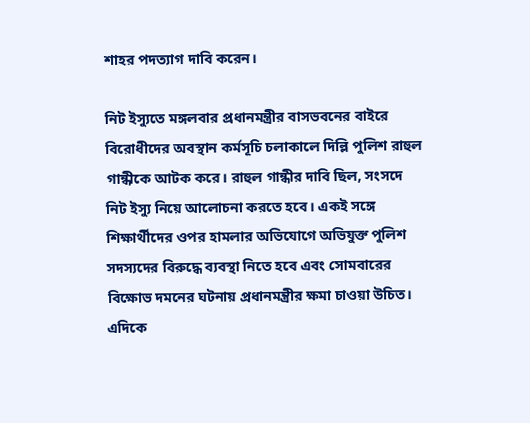শাহর পদত্যাগ দাবি করেন।

নিট ইস্যুতে মঙ্গলবার প্রধানমন্ত্রীর বাসভবনের বাইরে বিরোধীদের অবস্থান কর্মসূচি চলাকালে দিল্লি পুলিশ রাহুল গান্ধীকে আটক করে। রাহুল গান্ধীর দাবি ছিল, সংসদে নিট ইস্যু নিয়ে আলোচনা করতে হবে। একই সঙ্গে শিক্ষার্থীদের ওপর হামলার অভিযোগে অভিযুক্ত পুলিশ সদস্যদের বিরুদ্ধে ব্যবস্থা নিতে হবে এবং সোমবারের বিক্ষোভ দমনের ঘটনায় প্রধানমন্ত্রীর ক্ষমা চাওয়া উচিত। এদিকে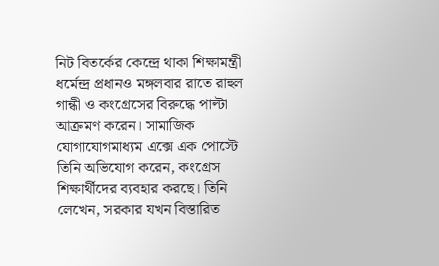নিট বিতর্কের কেন্দ্রে থাকা শিক্ষামন্ত্রী ধর্মেন্দ্র প্রধানও মঙ্গলবার রাতে রাহুল গান্ধী ও কংগ্রেসের বিরুদ্ধে পাল্টা আক্রমণ করেন। সামাজিক যোগাযোগমাধ্যম এক্সে এক পোস্টে তিনি অভিযোগ করেন, কংগ্রেস শিক্ষার্থীদের ব্যবহার করছে। তিনি লেখেন, সরকার যখন বিস্তারিত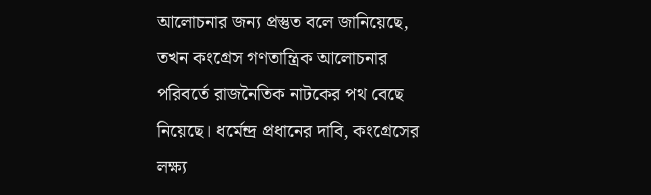আলোচনার জন্য প্রস্তুত বলে জানিয়েছে, তখন কংগ্রেস গণতান্ত্রিক আলোচনার পরিবর্তে রাজনৈতিক নাটকের পথ বেছে নিয়েছে। ধর্মেন্দ্র প্রধানের দাবি, কংগ্রেসের লক্ষ্য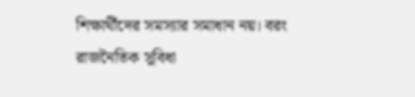শিক্ষার্থীদের সমস্যার সমাধান নয়। বরং রাজনৈতিক সুবিধা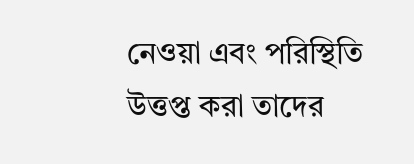নেওয়া এবং পরিস্থিতি উত্তপ্ত করা তাদের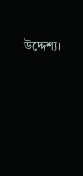উদ্দেশ্য।